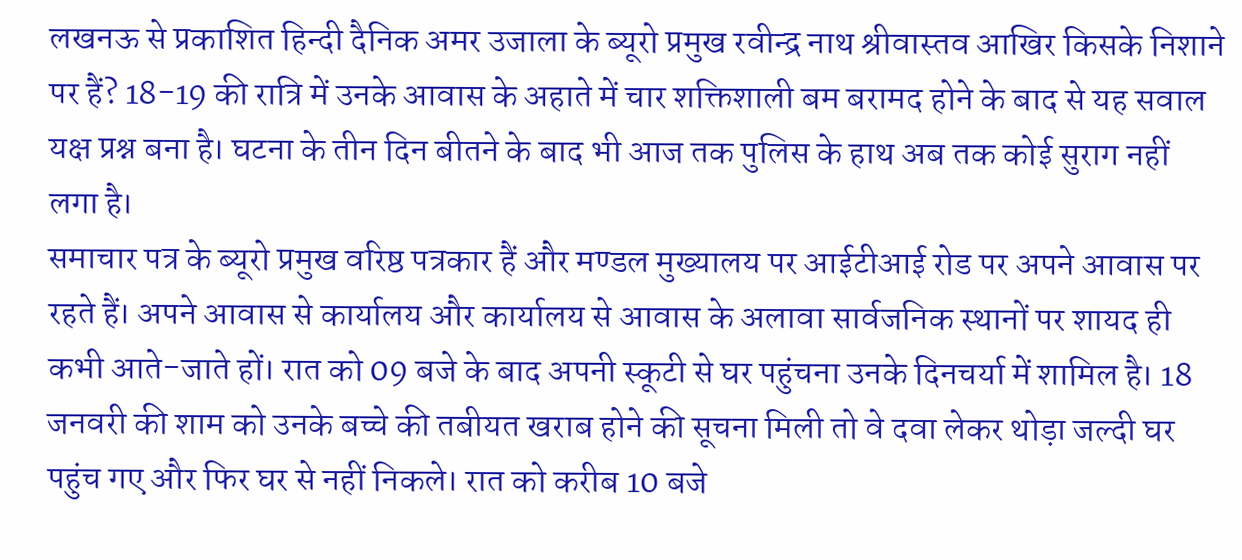लखनऊ से प्रकाशित हिन्दी दैनिक अमर उजाला के ब्यूरो प्रमुख रवीन्द्र नाथ श्रीवास्तव आखिर किसके निशाने पर हैं? 18-19 की रात्रि में उनके आवास के अहाते में चार शक्तिशाली बम बरामद होने के बाद से यह सवाल यक्ष प्रश्न बना है। घटना के तीन दिन बीतने के बाद भी आज तक पुलिस के हाथ अब तक कोई सुराग नहीं लगा है।
समाचार पत्र के ब्यूरो प्रमुख वरिष्ठ पत्रकार हैं और मण्डल मुख्यालय पर आईटीआई रोड पर अपने आवास पर रहते हैं। अपने आवास से कार्यालय और कार्यालय से आवास के अलावा सार्वजनिक स्थानों पर शायद ही कभी आते-जाते हों। रात को 09 बजे के बाद अपनी स्कूटी से घर पहुंचना उनके दिनचर्या में शामिल है। 18 जनवरी की शाम को उनके बच्चे की तबीयत खराब होने की सूचना मिली तो वे दवा लेकर थोड़ा जल्दी घर पहुंच गए और फिर घर से नहीं निकले। रात को करीब 10 बजे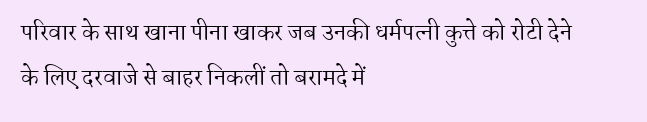परिवार के साथ खाना पीना खाकर जब उनकी धर्मपत्नी कुत्ते को रोटी देने के लिए दरवाजे से बाहर निकलीं तो बरामदे में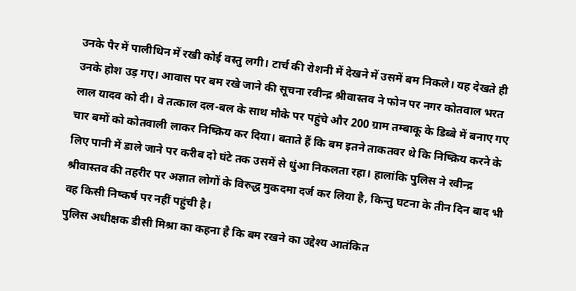उनके पैर में पालीथिन में रखी कोई वस्तु लगी। टार्च की रोशनी में देखने में उसमें बम निकले। यह देखते ही उनके होश उड़ गए। आवास पर बम रखे जाने की सूचना रवीन्द्र श्रीवास्तव ने फोन पर नगर कोतवाल भरत लाल यादव को दी। वे तत्काल दल-बल के साथ मौके पर पहुंचे और 200 ग्राम तम्बाकू के डिब्बे में बनाए गए चार बमों को कोतवाली लाकर निष्क्रिय कर दिया। बताते हैं कि बम इतने ताकतवर थे कि निष्क्रिय करने के लिए पानी में डाले जाने पर करीब दो घंटे तक उसमें से धुंआ निकलता रहा। हालांकि पुलिस ने रवीन्द्र श्रीवास्तव की तहरीर पर अज्ञात लोगों के विरुद्ध मुकदमा दर्ज कर लिया है, किन्तु घटना के तीन दिन बाद भी वह किसी निष्कर्ष पर नहीं पहुंची है।
पुलिस अधीक्षक डीसी मिश्रा का कहना है कि बम रखने का उद्देश्य आतंकित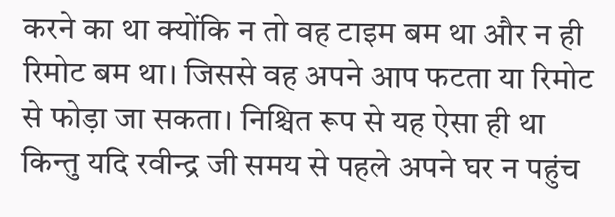करने का था क्योंकि न तो वह टाइम बम था और न ही रिमोट बम था। जिससे वह अपने आप फटता या रिमोट से फोड़ा जा सकता। निश्चित रूप से यह ऐसा ही था किन्तु यदि रवीन्द्र जी समय से पहले अपने घर न पहुंच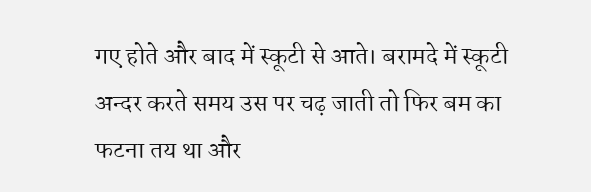गए होते और बाद में स्कूटी से आते। बरामदे में स्कूटी अन्दर करते समय उस पर चढ़ जाती तो फिर बम का फटना तय था और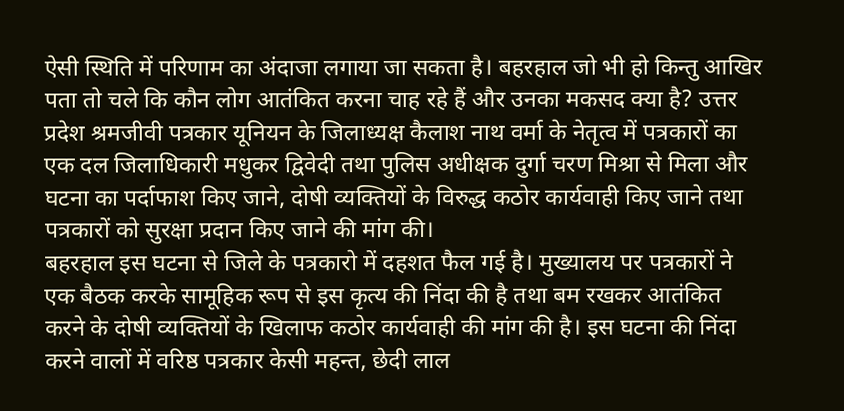ऐसी स्थिति में परिणाम का अंदाजा लगाया जा सकता है। बहरहाल जो भी हो किन्तु आखिर पता तो चले कि कौन लोग आतंकित करना चाह रहे हैं और उनका मकसद क्या है? उत्तर प्रदेश श्रमजीवी पत्रकार यूनियन के जिलाध्यक्ष कैलाश नाथ वर्मा के नेतृत्व में पत्रकारों का एक दल जिलाधिकारी मधुकर द्विवेदी तथा पुलिस अधीक्षक दुर्गा चरण मिश्रा से मिला और घटना का पर्दाफाश किए जाने, दोषी व्यक्तियों के विरुद्ध कठोर कार्यवाही किए जाने तथा पत्रकारों को सुरक्षा प्रदान किए जाने की मांग की।
बहरहाल इस घटना से जिले के पत्रकारो में दहशत फैल गई है। मुख्यालय पर पत्रकारों ने एक बैठक करके सामूहिक रूप से इस कृत्य की निंदा की है तथा बम रखकर आतंकित करने के दोषी व्यक्तियों के खिलाफ कठोर कार्यवाही की मांग की है। इस घटना की निंदा करने वालों में वरिष्ठ पत्रकार केसी महन्त, छेदी लाल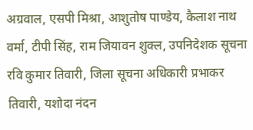अग्रवाल, एसपी मिश्रा, आशुतोष पाण्डेय, कैलाश नाथ वर्मा, टीपी सिंह, राम जियावन शुक्ल, उपनिदेशक सूचना रवि कुमार तिवारी, जिला सूचना अधिकारी प्रभाकर तिवारी, यशोदा नंदन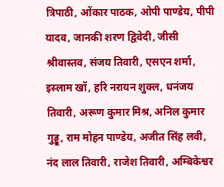त्रिपाठी, ओंकार पाठक, ओपी पाण्डेय, पीपी यादव, जानकी शरण द्विवेदी, जीसी श्रीवास्तव, संजय तिवारी, एसएन शर्मा, इस्लाम खॉ, हरि नरायन शुक्ल, धनंजय तिवारी, अरूण कुमार मिश्र, अनिल कुमार गुड्डू, राम मोहन पाण्डेय, अजीत सिंह लवी, नंद लाल तिवारी, राजेश तिवारी, अम्बिकेश्वर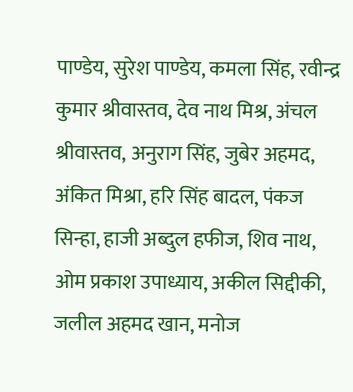पाण्डेय, सुरेश पाण्डेय, कमला सिंह, रवीन्द्र कुमार श्रीवास्तव, देव नाथ मिश्र, अंचल श्रीवास्तव, अनुराग सिंह, जुबेर अहमद, अंकित मिश्रा, हरि सिंह बादल, पंकज सिन्हा, हाजी अब्दुल हफीज, शिव नाथ, ओम प्रकाश उपाध्याय, अकील सिद्दीकी, जलील अहमद खान, मनोज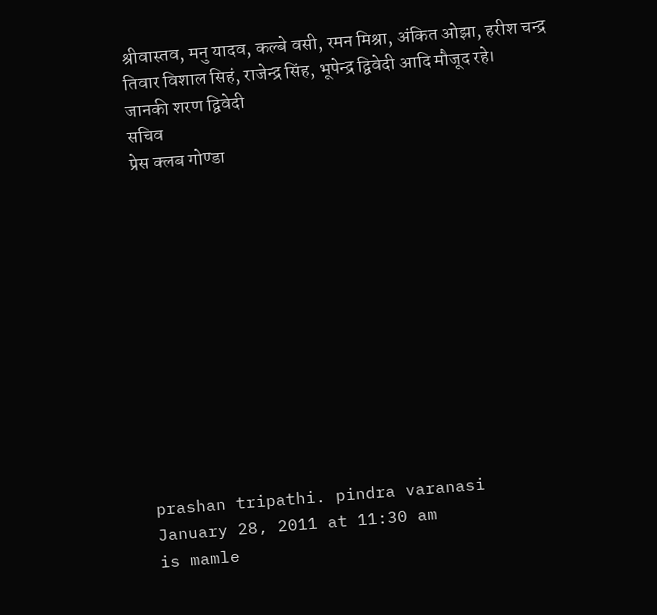श्रीवास्तव, मनु यादव, कल्बे वसी, रमन मिश्रा, अंकित ओझा, हरीश चन्द्र तिवार विशाल सिहं, राजेन्द्र सिंह, भूपेन्द्र द्विवेदी आदि मौजूद रहे।
जानकी शरण द्विवेदी
सचिव
प्रेस क्लब गोण्डा












prashan tripathi. pindra varanasi
January 28, 2011 at 11:30 am
is mamle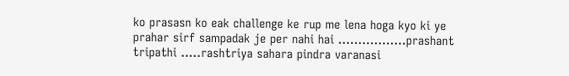ko prasasn ko eak challenge ke rup me lena hoga kyo ki ye prahar sirf sampadak je per nahi hai ……………..prashant tripathi …..rashtriya sahara pindra varanasi